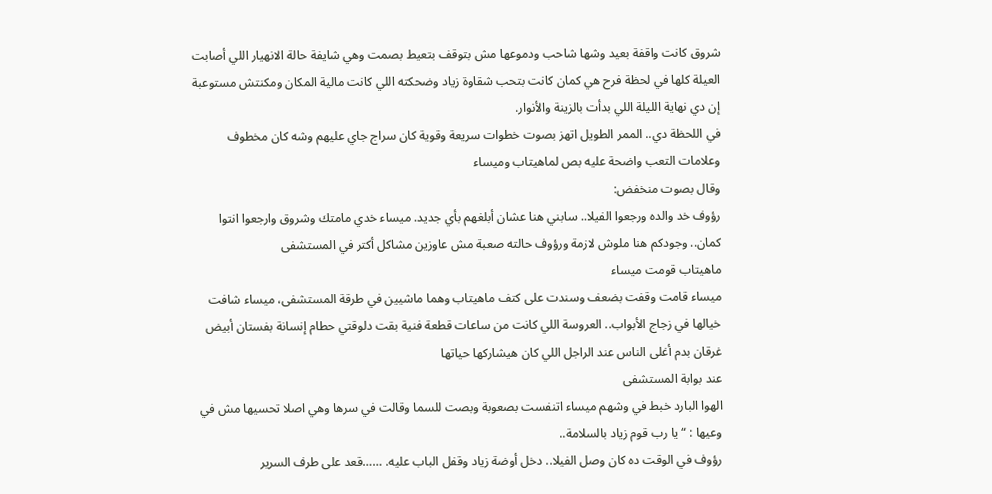شروق كانت واقفة بعيد وشها شاحب ودموعها مش بتوقف بتعيط بصمت وهي شايفة حالة الانهيار اللي أصابت العيلة كلها في لحظة فرح هي كمان كانت بتحب شقاوة زياد وضحكته اللي كانت مالية المكان ومكنتش مستوعبة إن دي نهاية الليلة اللي بدأت بالزينة والأنوار.
في اللحظة دي.. الممر الطويل اتهز بصوت خطوات سريعة وقوية كان سراج جاي عليهم وشه كان مخطوف وعلامات التعب واضحة عليه بص لماهيتاب وميساء
وقال بصوت منخفض:
رؤوف خد والده ورجعوا الفيلا.. سابني هنا عشان أبلغهم بأي جديد. ميساء خدي مامتك وشروق وارجعوا انتوا كمان.. وجودكم هنا ملوش لازمة ورؤوف حالته صعبة مش عاوزين مشاكل أكتر في المستشفى
ماهيتاب قومت ميساء
ميساء قامت وقفت بضعف وسندت على كتف ماهيتاب وهما ماشيين في طرقة المستشفى، ميساء شافت خيالها في زجاج الأبواب.. العروسة اللي كانت من ساعات قطعة فنية بقت دلوقتي حطام إنسانة بفستان أبيض غرقان بدم أغلى الناس عند الراجل اللي كان هيشاركها حياتها
عند بوابة المستشفى
الهوا البارد خبط في وشهم ميساء اتنفست بصعوبة وبصت للسما وقالت في سرها وهي اصلا تحسيها مش في وعيها : “يا رب قوم زياد بالسلامة..
رؤوف في الوقت ده كان وصل الفيلا.. دخل أوضة زياد وقفل الباب عليه. ……قعد على طرف السرير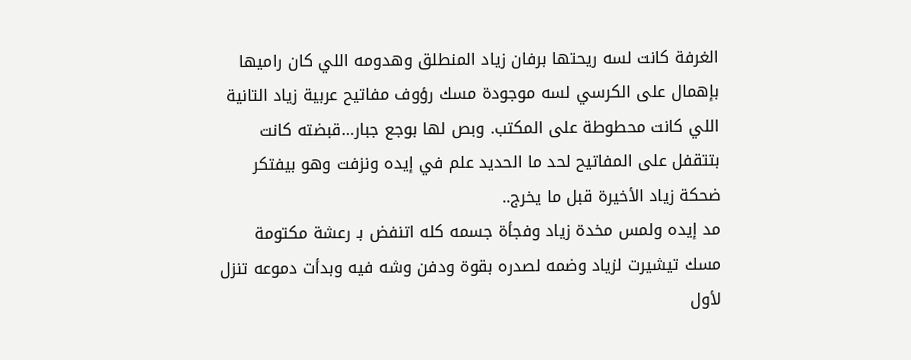الغرفة كانت لسه ريحتها برفان زياد المنطلق وهدومه اللي كان راميها بإهمال على الكرسي لسه موجودة مسك رؤوف مفاتيح عربية زياد التانية اللي كانت محطوطة على المكتب. وبص لها بوجع جبار…قبضته كانت بتتقفل على المفاتيح لحد ما الحديد علم في إيده ونزفت وهو بيفتكر ضحكة زياد الأخيرة قبل ما يخرج..
مد إيده ولمس مخدة زياد وفجأة جسمه كله اتنفض بـ رعشة مكتومة مسك تيشيرت لزياد وضمه لصدره بقوة ودفن وشه فيه وبدأت دموعه تنزل لأول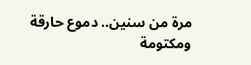مرة من سنين.. دموع حارقة ومكتومة